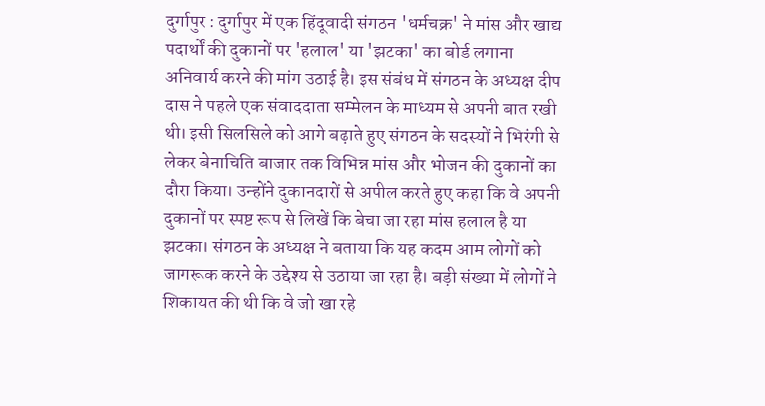दुर्गापुर : दुर्गापुर में एक हिंदूवादी संगठन 'धर्मचक्र' ने मांस और खाद्य पदार्थों की दुकानों पर 'हलाल' या 'झटका' का बोर्ड लगाना अनिवार्य करने की मांग उठाई है। इस संबंध में संगठन के अध्यक्ष दीप दास ने पहले एक संवाददाता सम्मेलन के माध्यम से अपनी बात रखी थी। इसी सिलसिले को आगे बढ़ाते हुए संगठन के सदस्यों ने भिरंगी से लेकर बेनाचिति बाजार तक विभिन्न मांस और भोजन की दुकानों का दौरा किया। उन्होंने दुकानदारों से अपील करते हुए कहा कि वे अपनी दुकानों पर स्पष्ट रूप से लिखें कि बेचा जा रहा मांस हलाल है या झटका। संगठन के अध्यक्ष ने बताया कि यह कदम आम लोगों को जागरूक करने के उद्देश्य से उठाया जा रहा है। बड़ी संख्या में लोगों ने शिकायत की थी कि वे जो खा रहे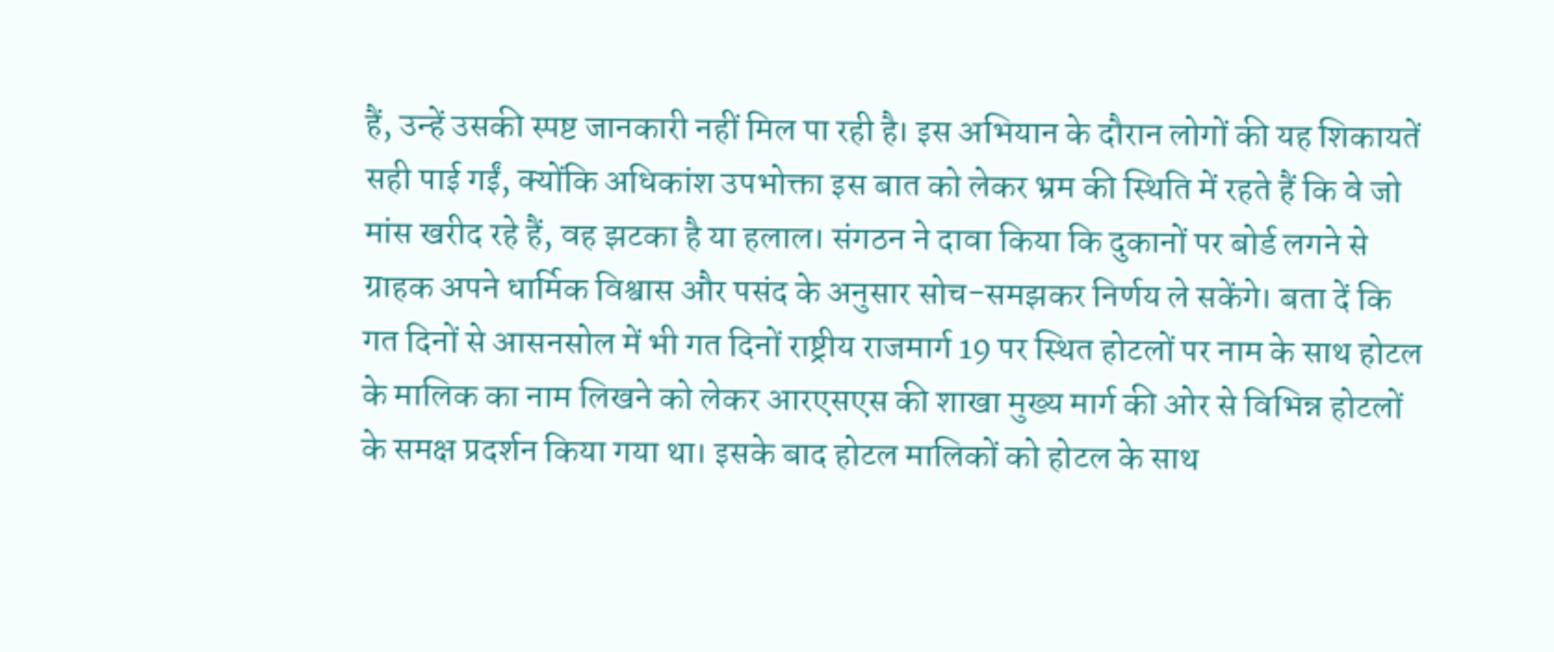हैं, उन्हें उसकी स्पष्ट जानकारी नहीं मिल पा रही है। इस अभियान के दौरान लोगों की यह शिकायतें सही पाई गईं, क्योंकि अधिकांश उपभोक्ता इस बात को लेकर भ्रम की स्थिति में रहते हैं कि वे जो मांस खरीद रहे हैं, वह झटका है या हलाल। संगठन ने दावा किया कि दुकानों पर बोर्ड लगने से ग्राहक अपने धार्मिक विश्वास और पसंद के अनुसार सोच-समझकर निर्णय ले सकेंगे। बता दें कि गत दिनों से आसनसोल में भी गत दिनों राष्ट्रीय राजमार्ग 19 पर स्थित होटलों पर नाम के साथ होटल के मालिक का नाम लिखने को लेकर आरएसएस की शाखा मुख्य मार्ग की ओर से विभिन्न होटलों के समक्ष प्रदर्शन किया गया था। इसके बाद होटल मालिकों को होटल के साथ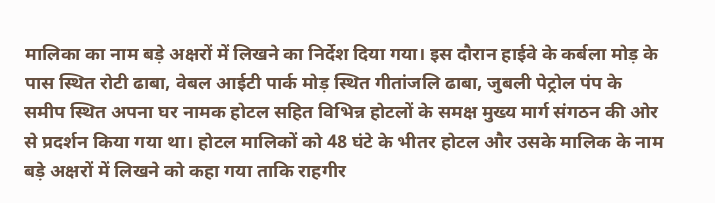मालिका का नाम बड़े अक्षरों में लिखने का निर्देश दिया गया। इस दौरान हाईवे के कर्बला मोड़ के पास स्थित रोटी ढाबा, वेबल आईटी पार्क मोड़ स्थित गीतांजलि ढाबा, जुबली पेट्रोल पंप के समीप स्थित अपना घर नामक होटल सहित विभिन्न होटलों के समक्ष मुख्य मार्ग संगठन की ओर से प्रदर्शन किया गया था। होटल मालिकों को 48 घंटे के भीतर होटल और उसके मालिक के नाम बड़े अक्षरों में लिखने को कहा गया ताकि राहगीर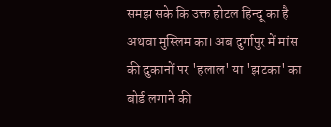समझ सके कि उक्त होटल हिन्दू का है अथवा मुस्लिम का। अब दुर्गापुर में मांस की दुकानों पर 'हलाल' या 'झटका' का बोर्ड लगाने की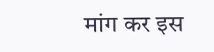मांग कर इस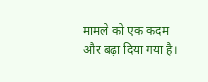मामले को एक कदम और बढ़ा दिया गया है।